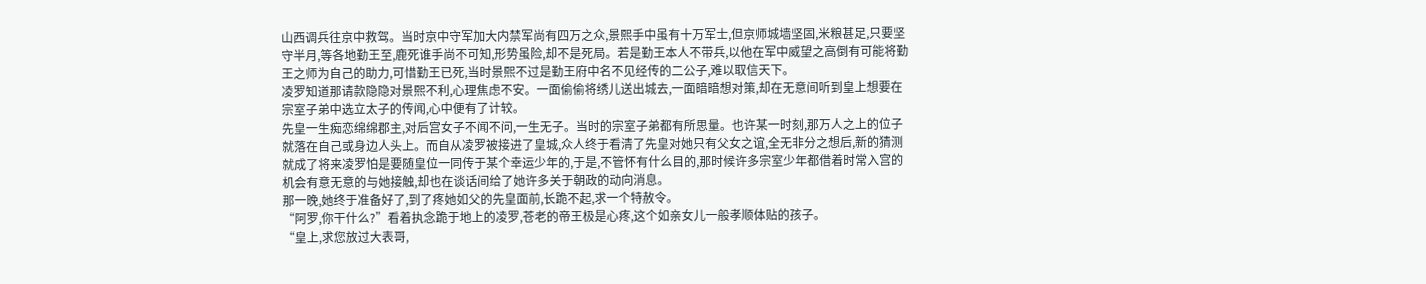山西调兵往京中救驾。当时京中守军加大内禁军尚有四万之众,景熙手中虽有十万军士,但京师城墙坚固,米粮甚足,只要坚守半月,等各地勤王至,鹿死谁手尚不可知,形势虽险,却不是死局。若是勤王本人不带兵,以他在军中威望之高倒有可能将勤王之师为自己的助力,可惜勤王已死,当时景熙不过是勤王府中名不见经传的二公子,难以取信天下。
凌罗知道那请款隐隐对景熙不利,心理焦虑不安。一面偷偷将绣儿送出城去,一面暗暗想对策,却在无意间听到皇上想要在宗室子弟中选立太子的传闻,心中便有了计较。
先皇一生痴恋绵绵郡主,对后宫女子不闻不问,一生无子。当时的宗室子弟都有所思量。也许某一时刻,那万人之上的位子就落在自己或身边人头上。而自从凌罗被接进了皇城,众人终于看清了先皇对她只有父女之谊,全无非分之想后,新的猜测就成了将来凌罗怕是要随皇位一同传于某个幸运少年的,于是,不管怀有什么目的,那时候许多宗室少年都借着时常入宫的机会有意无意的与她接触,却也在谈话间给了她许多关于朝政的动向消息。
那一晚,她终于准备好了,到了疼她如父的先皇面前,长跪不起,求一个特赦令。
“阿罗,你干什么?”看着执念跪于地上的凌罗,苍老的帝王极是心疼,这个如亲女儿一般孝顺体贴的孩子。
“皇上,求您放过大表哥,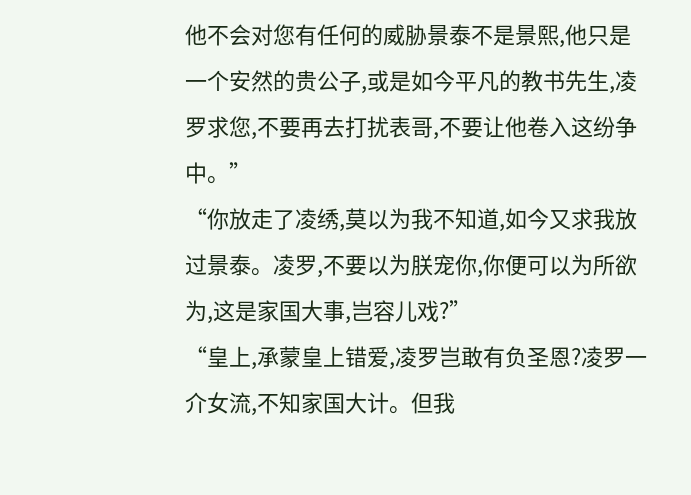他不会对您有任何的威胁景泰不是景熙,他只是一个安然的贵公子,或是如今平凡的教书先生,凌罗求您,不要再去打扰表哥,不要让他卷入这纷争中。”
“你放走了凌绣,莫以为我不知道,如今又求我放过景泰。凌罗,不要以为朕宠你,你便可以为所欲为,这是家国大事,岂容儿戏?”
“皇上,承蒙皇上错爱,凌罗岂敢有负圣恩?凌罗一介女流,不知家国大计。但我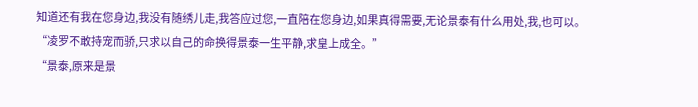知道还有我在您身边,我没有随绣儿走,我答应过您,一直陪在您身边,如果真得需要,无论景泰有什么用处,我,也可以。
“凌罗不敢持宠而骄,只求以自己的命换得景泰一生平静,求皇上成全。”
“景泰,原来是景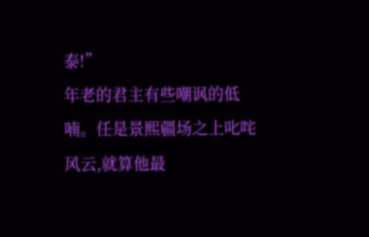泰!”
年老的君主有些嘲讽的低喃。任是景熙疆场之上叱咤风云,就算他最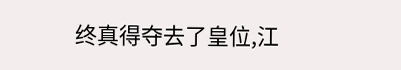终真得夺去了皇位,江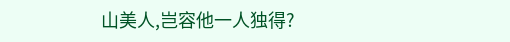山美人,岂容他一人独得?